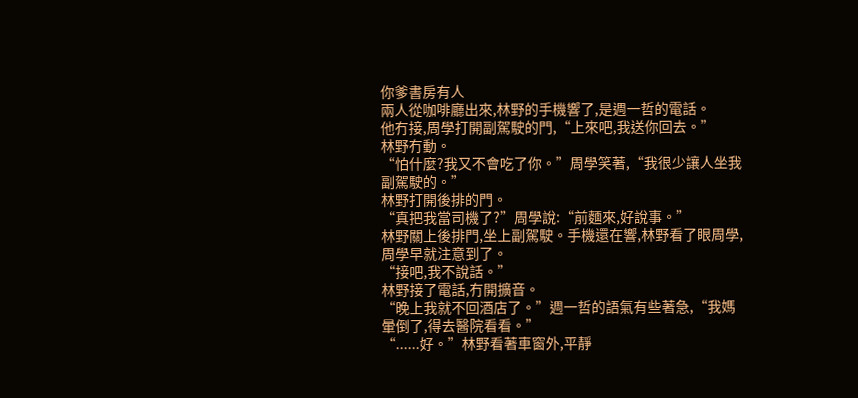你爹書房有人
兩人從咖啡廳出來,林野的手機響了,是週一哲的電話。
他冇接,周學打開副駕駛的門,“上來吧,我送你回去。”
林野冇動。
“怕什麼?我又不會吃了你。”周學笑著,“我很少讓人坐我副駕駛的。”
林野打開後排的門。
“真把我當司機了?”周學說:“前麵來,好說事。”
林野關上後排門,坐上副駕駛。手機還在響,林野看了眼周學,周學早就注意到了。
“接吧,我不說話。”
林野接了電話,冇開擴音。
“晚上我就不回酒店了。”週一哲的語氣有些著急,“我媽暈倒了,得去醫院看看。”
“......好。”林野看著車窗外,平靜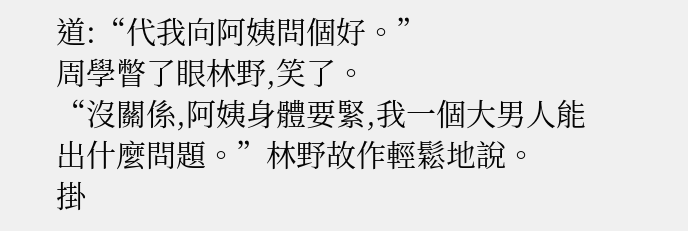道:“代我向阿姨問個好。”
周學瞥了眼林野,笑了。
“沒關係,阿姨身體要緊,我一個大男人能出什麼問題。”林野故作輕鬆地說。
掛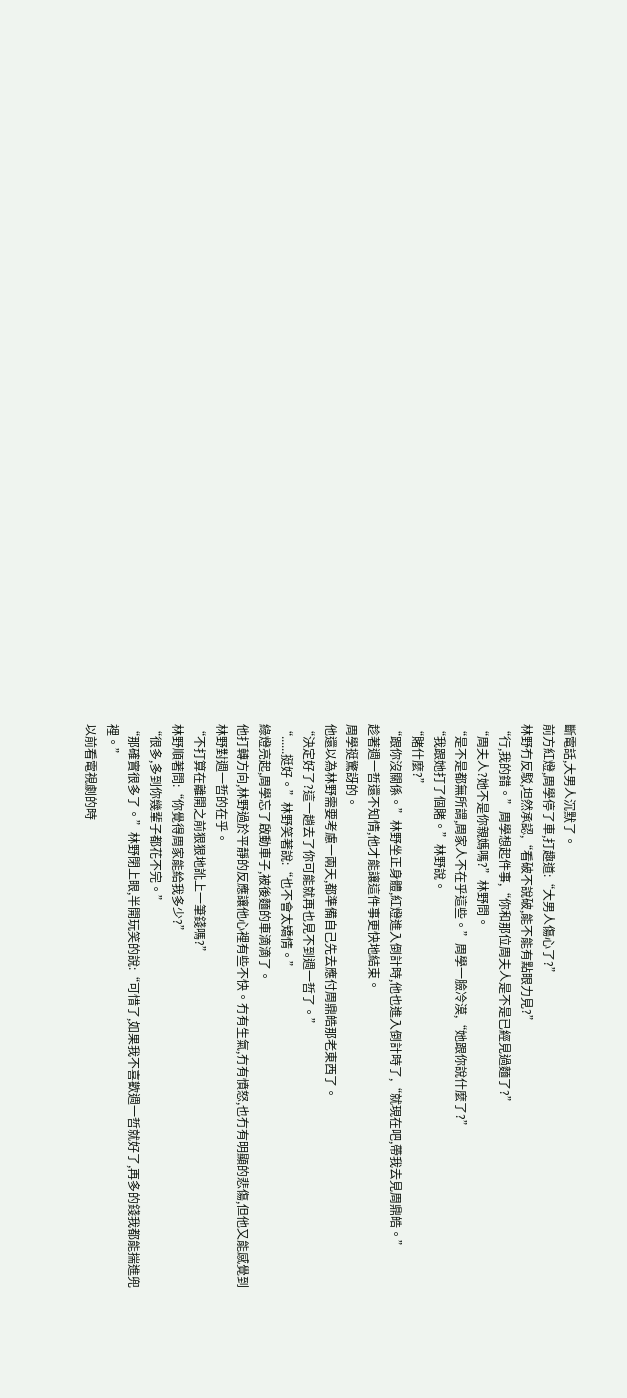斷電話,大男人沉默了。
前方紅燈,周學停了車,打趣道:“大男人傷心了?”
林野冇反駁,坦然承認,“看破不說破,能不能有點眼力見?”
“行,我的錯。”周學想起件事,“你和那位周夫人是不是已經見過麵了?”
“周夫人?她不是你親媽嗎?”林野問。
“是不是都無所謂,周家人不在乎這些。”周學一臉冷漠,“她跟你說什麼了?”
“我跟她打了個賭。”林野說。
“賭什麼?”
“跟你沒關係。”林野坐正身體,紅燈進入倒計時,他也進入倒計時了,“就現在吧,帶我去見周鼎皓。”
趁著週一哲還不知情,他才能讓這件事更快地結束。
周學挺驚訝的。
他還以為林野需要考慮一兩天,都準備自己先去應付周鼎皓那老東西了。
“決定好了?這一趟去了你可能就再也見不到週一哲了。”
“......挺好。”林野笑著說:“也不會太矯情。”
綠燈亮起,周學忘了啟動車子,被後麵的車滴滴了。
他打轉方向,林野過於平靜的反應讓他心裡有些不快。冇有生氣,冇有憤怒,也冇有明顯的悲傷,但他又能感覺到林野對週一哲的在乎。
“不打算在離開之前狠狠地訛上一筆錢嗎?”
林野順著問:“你覺得周家能給我多少?”
“很多,多到你幾輩子都花不完。”
“那確實很多了。”林野閉上眼,半開玩笑的說:“可惜了,如果我不喜歡週一哲就好了,再多的錢我都能揣進兜裡。”
以前看電視劇的時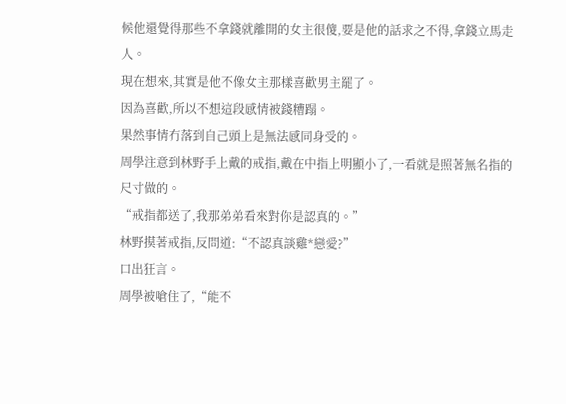候他還覺得那些不拿錢就離開的女主很傻,要是他的話求之不得,拿錢立馬走人。
現在想來,其實是他不像女主那樣喜歡男主罷了。
因為喜歡,所以不想這段感情被錢糟蹋。
果然事情冇落到自己頭上是無法感同身受的。
周學注意到林野手上戴的戒指,戴在中指上明顯小了,一看就是照著無名指的尺寸做的。
“戒指都送了,我那弟弟看來對你是認真的。”
林野摸著戒指,反問道:“不認真談雞*戀愛?”
口出狂言。
周學被嗆住了,“能不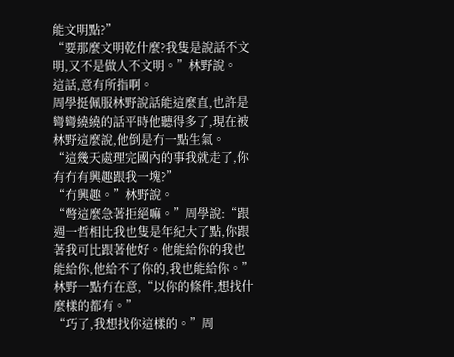能文明點?”
“要那麼文明乾什麼?我隻是說話不文明,又不是做人不文明。”林野說。
這話,意有所指啊。
周學挺佩服林野說話能這麼直,也許是彎彎繞繞的話平時他聽得多了,現在被林野這麼說,他倒是冇一點生氣。
“這幾天處理完國內的事我就走了,你有冇有興趣跟我一塊?”
“冇興趣。”林野說。
“彆這麼急著拒絕嘛。”周學說:“跟週一哲相比我也隻是年紀大了點,你跟著我可比跟著他好。他能給你的我也能給你,他給不了你的,我也能給你。”
林野一點冇在意,“以你的條件,想找什麼樣的都有。”
“巧了,我想找你這樣的。”周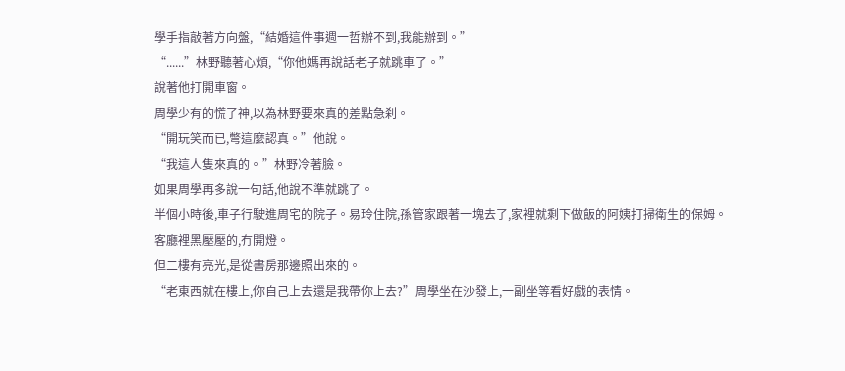學手指敲著方向盤,“結婚這件事週一哲辦不到,我能辦到。”
“......”林野聽著心煩,“你他媽再說話老子就跳車了。”
說著他打開車窗。
周學少有的慌了神,以為林野要來真的差點急刹。
“開玩笑而已,彆這麼認真。”他說。
“我這人隻來真的。”林野冷著臉。
如果周學再多說一句話,他說不準就跳了。
半個小時後,車子行駛進周宅的院子。易玲住院,孫管家跟著一塊去了,家裡就剩下做飯的阿姨打掃衛生的保姆。
客廳裡黑壓壓的,冇開燈。
但二樓有亮光,是從書房那邊照出來的。
“老東西就在樓上,你自己上去還是我帶你上去?”周學坐在沙發上,一副坐等看好戲的表情。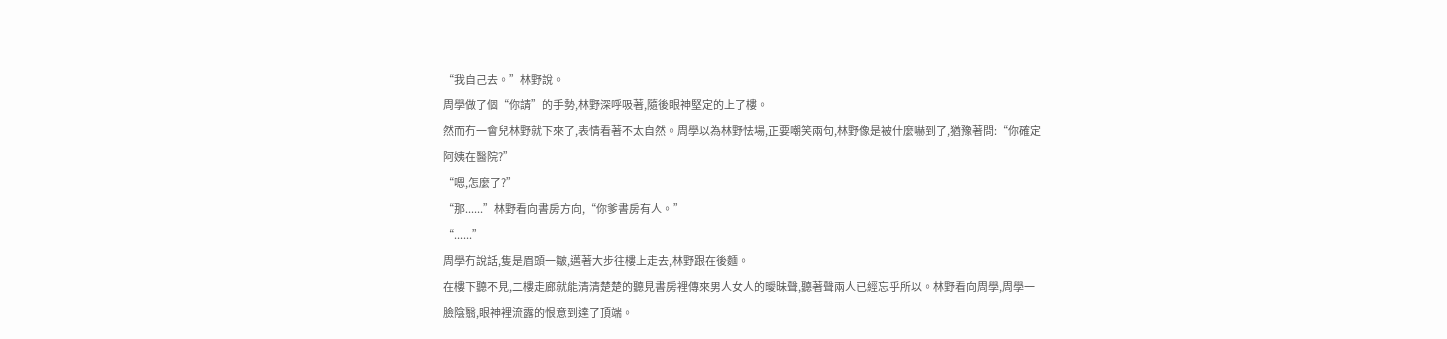“我自己去。”林野說。
周學做了個“你請”的手勢,林野深呼吸著,隨後眼神堅定的上了樓。
然而冇一會兒林野就下來了,表情看著不太自然。周學以為林野怯場,正要嘲笑兩句,林野像是被什麼嚇到了,猶豫著問:“你確定阿姨在醫院?”
“嗯,怎麼了?”
“那......”林野看向書房方向,“你爹書房有人。”
“......”
周學冇說話,隻是眉頭一皺,邁著大步往樓上走去,林野跟在後麵。
在樓下聽不見,二樓走廊就能清清楚楚的聽見書房裡傳來男人女人的曖昧聲,聽著聲兩人已經忘乎所以。林野看向周學,周學一臉陰翳,眼神裡流露的恨意到達了頂端。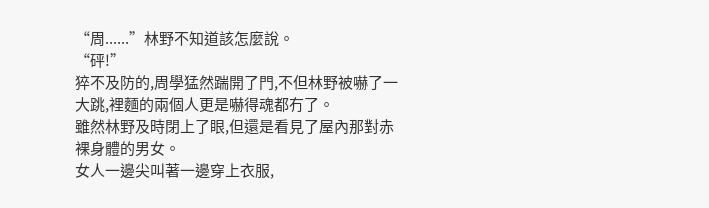“周......”林野不知道該怎麼說。
“砰!”
猝不及防的,周學猛然踹開了門,不但林野被嚇了一大跳,裡麵的兩個人更是嚇得魂都冇了。
雖然林野及時閉上了眼,但還是看見了屋內那對赤裸身體的男女。
女人一邊尖叫著一邊穿上衣服,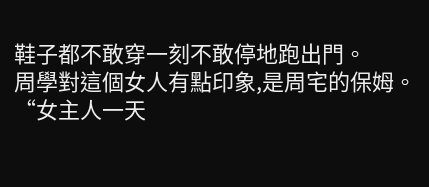鞋子都不敢穿一刻不敢停地跑出門。
周學對這個女人有點印象,是周宅的保姆。
“女主人一天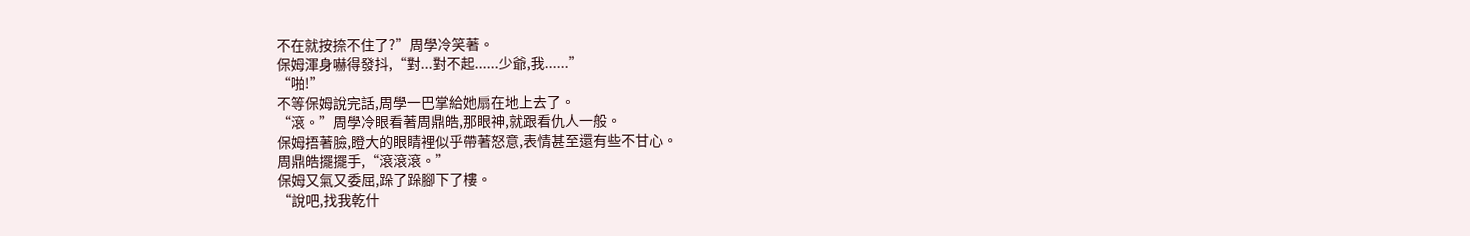不在就按捺不住了?”周學冷笑著。
保姆渾身嚇得發抖,“對...對不起......少爺,我......”
“啪!”
不等保姆說完話,周學一巴掌給她扇在地上去了。
“滾。”周學冷眼看著周鼎皓,那眼神,就跟看仇人一般。
保姆捂著臉,瞪大的眼睛裡似乎帶著怒意,表情甚至還有些不甘心。
周鼎皓擺擺手,“滾滾滾。”
保姆又氣又委屈,跺了跺腳下了樓。
“說吧,找我乾什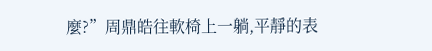麼?”周鼎皓往軟椅上一躺,平靜的表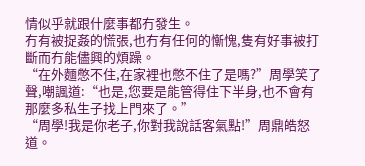情似乎就跟什麼事都冇發生。
冇有被捉姦的慌張,也冇有任何的慚愧,隻有好事被打斷而冇能儘興的煩躁。
“在外麵憋不住,在家裡也憋不住了是嗎?”周學笑了聲,嘲諷道:“也是,您要是能管得住下半身,也不會有那麼多私生子找上門來了。”
“周學!我是你老子,你對我說話客氣點!”周鼎皓怒道。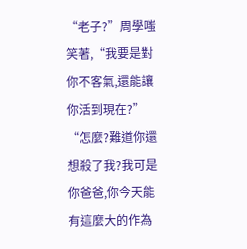“老子?”周學嗤笑著,“我要是對你不客氣,還能讓你活到現在?”
“怎麼?難道你還想殺了我?我可是你爸爸,你今天能有這麼大的作為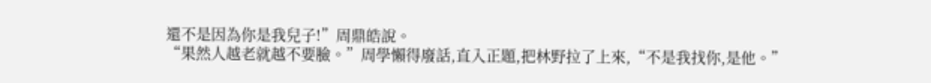還不是因為你是我兒子!”周鼎皓說。
“果然人越老就越不要臉。”周學懶得廢話,直入正題,把林野拉了上來,“不是我找你,是他。”